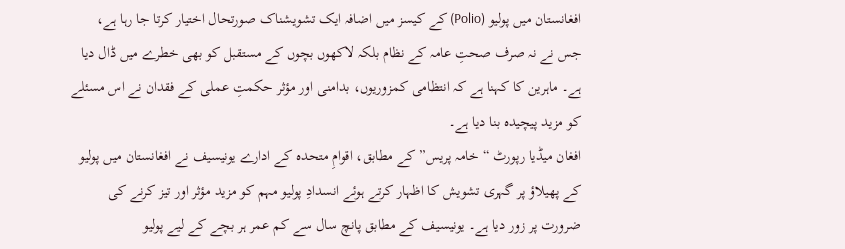افغانستان میں پولیو (Polio) کے کیسز میں اضافہ ایک تشویشناک صورتحال اختیار کرتا جا رہا ہے، جس نے نہ صرف صحتِ عامہ کے نظام بلکہ لاکھوں بچوں کے مستقبل کو بھی خطرے میں ڈال دیا ہے۔ ماہرین کا کہنا ہے کہ انتظامی کمزوریوں، بدامنی اور مؤثر حکمتِ عملی کے فقدان نے اس مسئلے کو مزید پیچیدہ بنا دیا ہے۔
افغان میڈیا رپورٹ “خامہ پریس” کے مطابق، اقوامِ متحدہ کے ادارے یونیسیف نے افغانستان میں پولیو کے پھیلاؤ پر گہری تشویش کا اظہار کرتے ہوئے انسدادِ پولیو مہم کو مزید مؤثر اور تیز کرنے کی ضرورت پر زور دیا ہے۔ یونیسیف کے مطابق پانچ سال سے کم عمر ہر بچے کے لیے پولیو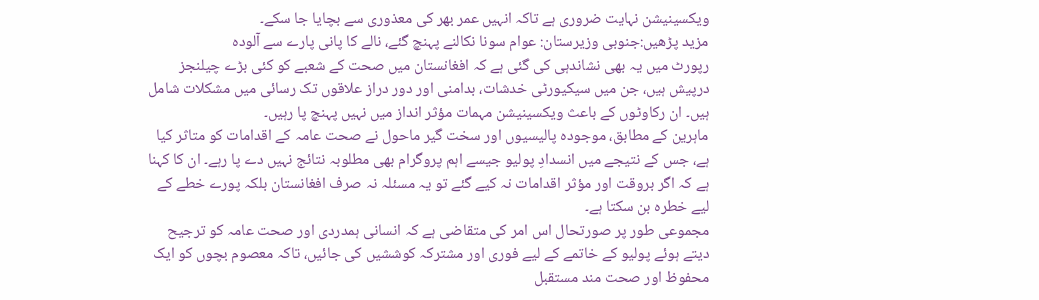ویکسینیشن نہایت ضروری ہے تاکہ انہیں عمر بھر کی معذوری سے بچایا جا سکے۔
مزید پڑھیں:جنوبی وزیرستان: عوام سونا نکالنے پہنچ گئے، نالے کا پانی پارے سے آلودہ
رپورٹ میں یہ بھی نشاندہی کی گئی ہے کہ افغانستان میں صحت کے شعبے کو کئی بڑے چیلنجز درپیش ہیں، جن میں سیکیورٹی خدشات، بدامنی اور دور دراز علاقوں تک رسائی میں مشکلات شامل ہیں۔ ان رکاوٹوں کے باعث ویکسینیشن مہمات مؤثر انداز میں نہیں پہنچ پا رہیں۔
ماہرین کے مطابق، موجودہ پالیسیوں اور سخت گیر ماحول نے صحت عامہ کے اقدامات کو متاثر کیا ہے، جس کے نتیجے میں انسدادِ پولیو جیسے اہم پروگرام بھی مطلوبہ نتائج نہیں دے پا رہے۔ ان کا کہنا ہے کہ اگر بروقت اور مؤثر اقدامات نہ کیے گئے تو یہ مسئلہ نہ صرف افغانستان بلکہ پورے خطے کے لیے خطرہ بن سکتا ہے۔
مجموعی طور پر صورتحال اس امر کی متقاضی ہے کہ انسانی ہمدردی اور صحت عامہ کو ترجیح دیتے ہوئے پولیو کے خاتمے کے لیے فوری اور مشترکہ کوششیں کی جائیں، تاکہ معصوم بچوں کو ایک محفوظ اور صحت مند مستقبل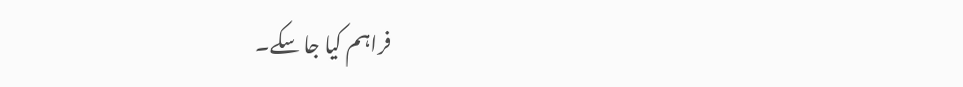فراہم کیا جا سکے۔